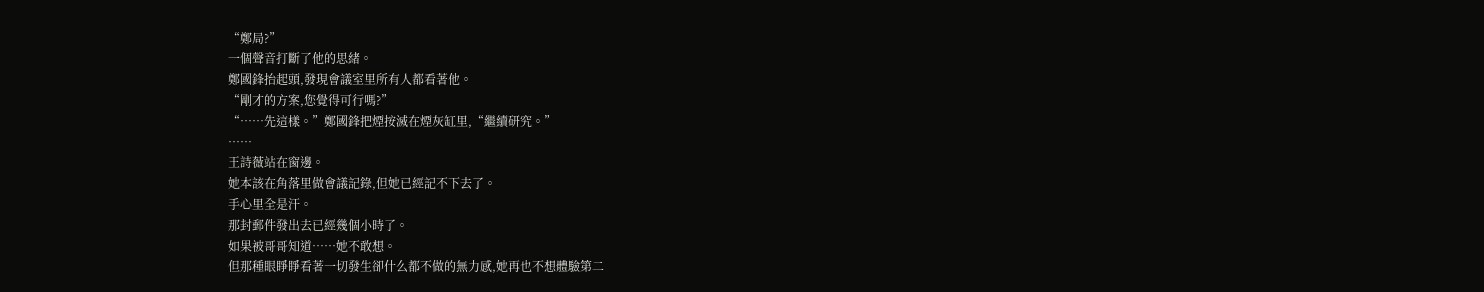“鄭局?”
一個聲音打斷了他的思緒。
鄭國鋒抬起頭,發現會議室里所有人都看著他。
“剛才的方案,您覺得可行嗎?”
“……先這樣。”鄭國鋒把煙按滅在煙灰缸里,“繼續研究。”
……
王詩薇站在窗邊。
她本該在角落里做會議記錄,但她已經記不下去了。
手心里全是汗。
那封郵件發出去已經幾個小時了。
如果被哥哥知道……她不敢想。
但那種眼睜睜看著一切發生卻什么都不做的無力感,她再也不想體驗第二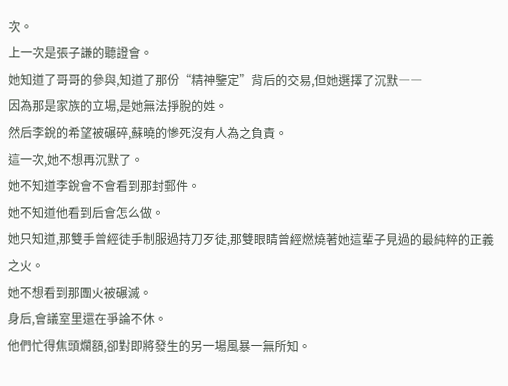次。
上一次是張子謙的聽證會。
她知道了哥哥的參與,知道了那份“精神鑒定”背后的交易,但她選擇了沉默――
因為那是家族的立場,是她無法掙脫的姓。
然后李銳的希望被碾碎,蘇曉的慘死沒有人為之負責。
這一次,她不想再沉默了。
她不知道李銳會不會看到那封郵件。
她不知道他看到后會怎么做。
她只知道,那雙手曾經徒手制服過持刀歹徒,那雙眼睛曾經燃燒著她這輩子見過的最純粹的正義之火。
她不想看到那團火被碾滅。
身后,會議室里還在爭論不休。
他們忙得焦頭爛額,卻對即將發生的另一場風暴一無所知。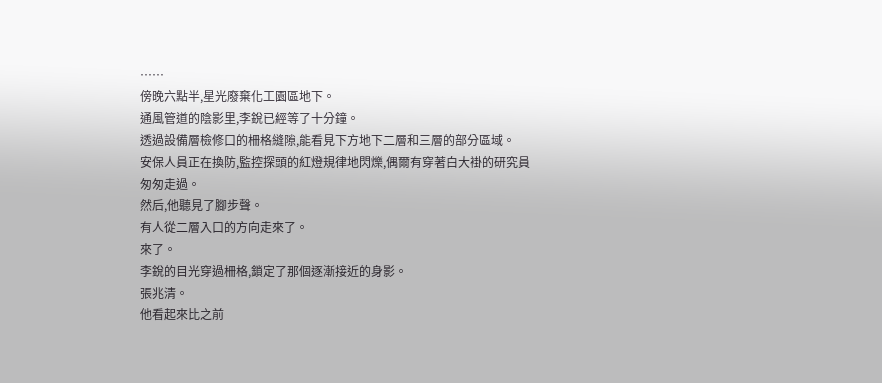……
傍晚六點半,星光廢棄化工園區地下。
通風管道的陰影里,李銳已經等了十分鐘。
透過設備層檢修口的柵格縫隙,能看見下方地下二層和三層的部分區域。
安保人員正在換防,監控探頭的紅燈規律地閃爍,偶爾有穿著白大褂的研究員匆匆走過。
然后,他聽見了腳步聲。
有人從二層入口的方向走來了。
來了。
李銳的目光穿過柵格,鎖定了那個逐漸接近的身影。
張兆清。
他看起來比之前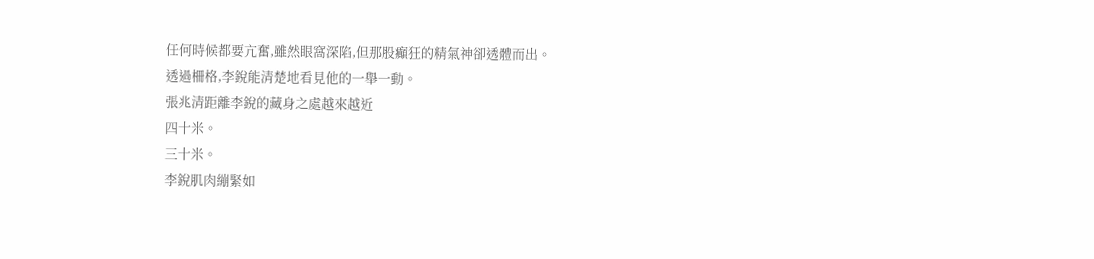任何時候都要亢奮,雖然眼窩深陷,但那股癲狂的精氣神卻透體而出。
透過柵格,李銳能清楚地看見他的一舉一動。
張兆清距離李銳的藏身之處越來越近
四十米。
三十米。
李銳肌肉繃緊如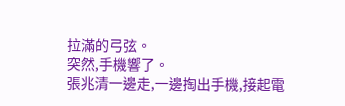拉滿的弓弦。
突然,手機響了。
張兆清一邊走,一邊掏出手機,接起電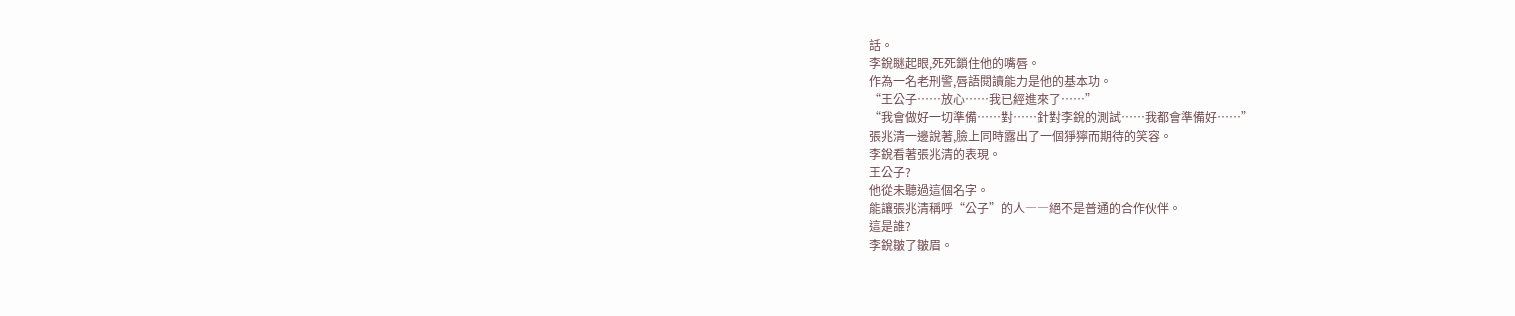話。
李銳瞇起眼,死死鎖住他的嘴唇。
作為一名老刑警,唇語閱讀能力是他的基本功。
“王公子……放心……我已經進來了……”
“我會做好一切準備……對……針對李銳的測試……我都會準備好……”
張兆清一邊說著,臉上同時露出了一個猙獰而期待的笑容。
李銳看著張兆清的表現。
王公子?
他從未聽過這個名字。
能讓張兆清稱呼“公子”的人――絕不是普通的合作伙伴。
這是誰?
李銳皺了皺眉。